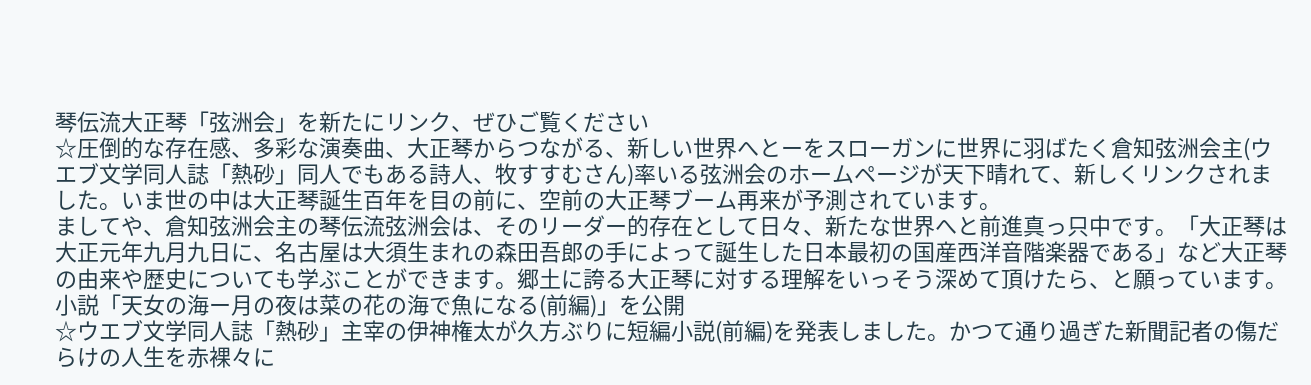琴伝流大正琴「弦洲会」を新たにリンク、ぜひご覧ください
☆圧倒的な存在感、多彩な演奏曲、大正琴からつながる、新しい世界へとーをスローガンに世界に羽ばたく倉知弦洲会主(ウエブ文学同人誌「熱砂」同人でもある詩人、牧すすむさん)率いる弦洲会のホームページが天下晴れて、新しくリンクされました。いま世の中は大正琴誕生百年を目の前に、空前の大正琴ブーム再来が予測されています。
ましてや、倉知弦洲会主の琴伝流弦洲会は、そのリーダー的存在として日々、新たな世界へと前進真っ只中です。「大正琴は大正元年九月九日に、名古屋は大須生まれの森田吾郎の手によって誕生した日本最初の国産西洋音階楽器である」など大正琴の由来や歴史についても学ぶことができます。郷土に誇る大正琴に対する理解をいっそう深めて頂けたら、と願っています。
小説「天女の海ー月の夜は菜の花の海で魚になる(前編)」を公開
☆ウエブ文学同人誌「熱砂」主宰の伊神権太が久方ぶりに短編小説(前編)を発表しました。かつて通り過ぎた新聞記者の傷だらけの人生を赤裸々に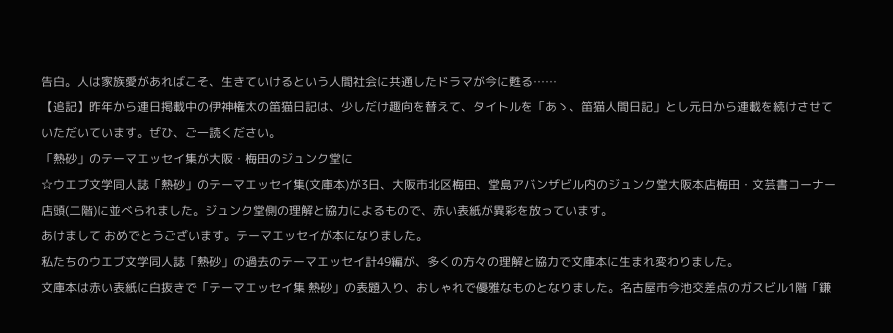告白。人は家族愛があればこそ、生きていけるという人間社会に共通したドラマが今に甦る……
【追記】昨年から連日掲載中の伊神権太の笛猫日記は、少しだけ趣向を替えて、タイトルを「あゝ、笛猫人間日記」とし元日から連載を続けさせていただいています。ぜひ、ご一読ください。
「熱砂」のテーマエッセイ集が大阪・梅田のジュンク堂に
☆ウエブ文学同人誌「熱砂」のテーマエッセイ集(文庫本)が3日、大阪市北区梅田、堂島アバンザビル内のジュンク堂大阪本店梅田・文芸書コーナー店頭(二階)に並べられました。ジュンク堂側の理解と協力によるもので、赤い表紙が異彩を放っています。
あけまして おめでとうございます。テーマエッセイが本になりました。
私たちのウエブ文学同人誌「熱砂」の過去のテーマエッセイ計49編が、多くの方々の理解と協力で文庫本に生まれ変わりました。
文庫本は赤い表紙に白抜きで「テーマエッセイ集 熱砂」の表題入り、おしゃれで優雅なものとなりました。名古屋市今池交差点のガスビル1階「鎌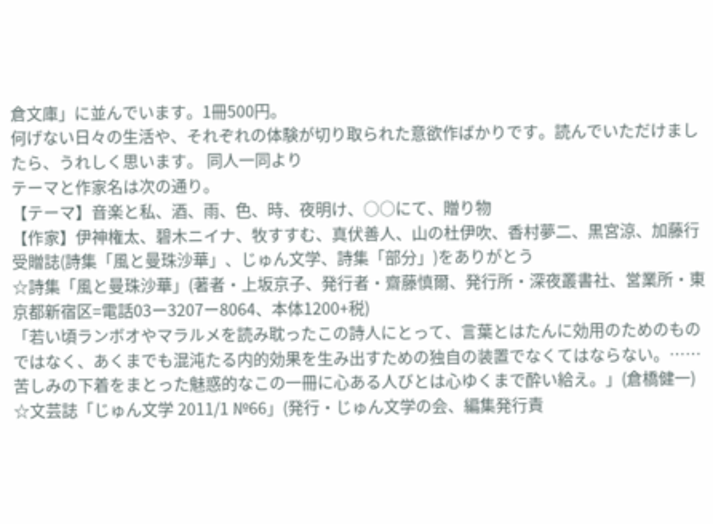倉文庫」に並んでいます。1冊500円。
何げない日々の生活や、それぞれの体験が切り取られた意欲作ばかりです。読んでいただけましたら、うれしく思います。 同人一同より
テーマと作家名は次の通り。
【テーマ】音楽と私、酒、雨、色、時、夜明け、○○にて、贈り物
【作家】伊神権太、碧木ニイナ、牧すすむ、真伏善人、山の杜伊吹、香村夢二、黒宮涼、加藤行
受贈誌(詩集「風と曼珠沙華」、じゅん文学、詩集「部分」)をありがとう
☆詩集「風と曼珠沙華」(著者・上坂京子、発行者・齋藤慎爾、発行所・深夜叢書社、営業所・東京都新宿区=電話03ー3207ー8064、本体1200+税)
「若い頃ランボオやマラルメを読み耽ったこの詩人にとって、言葉とはたんに効用のためのものではなく、あくまでも混沌たる内的効果を生み出すための独自の装置でなくてはならない。……苦しみの下着をまとった魅惑的なこの一冊に心ある人びとは心ゆくまで酔い給え。」(倉橋健一)
☆文芸誌「じゅん文学 2011/1 №66」(発行・じゅん文学の会、編集発行責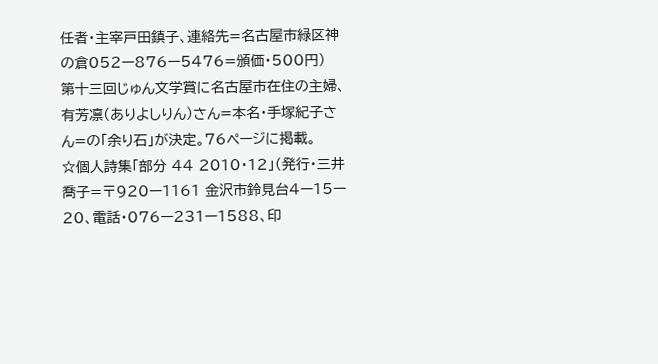任者・主宰戸田鎮子、連絡先=名古屋市緑区神の倉052ー876ー5476=頒価・500円)
第十三回じゅん文学賞に名古屋市在住の主婦、有芳凛(ありよしりん)さん=本名・手塚紀子さん=の「余り石」が決定。76ページに掲載。
☆個人詩集「部分 44 2010・12」(発行・三井喬子=〒920ー1161 金沢市鈴見台4ー15ー20、電話・076ー231ー1588、印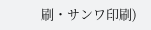刷・サンワ印刷)